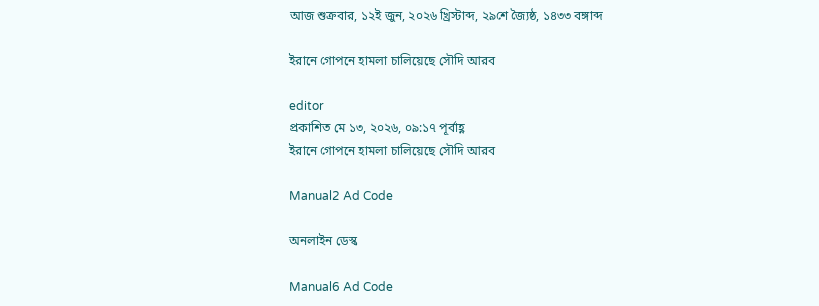আজ শুক্রবার, ১২ই জুন, ২০২৬ খ্রিস্টাব্দ, ২৯শে জ্যৈষ্ঠ, ১৪৩৩ বঙ্গাব্দ

ইরানে গোপনে হামলা চালিয়েছে সৌদি আরব

editor
প্রকাশিত মে ১৩, ২০২৬, ০৯:১৭ পূর্বাহ্ণ
ইরানে গোপনে হামলা চালিয়েছে সৌদি আরব

Manual2 Ad Code

অনলাইন ডেস্ক

Manual6 Ad Code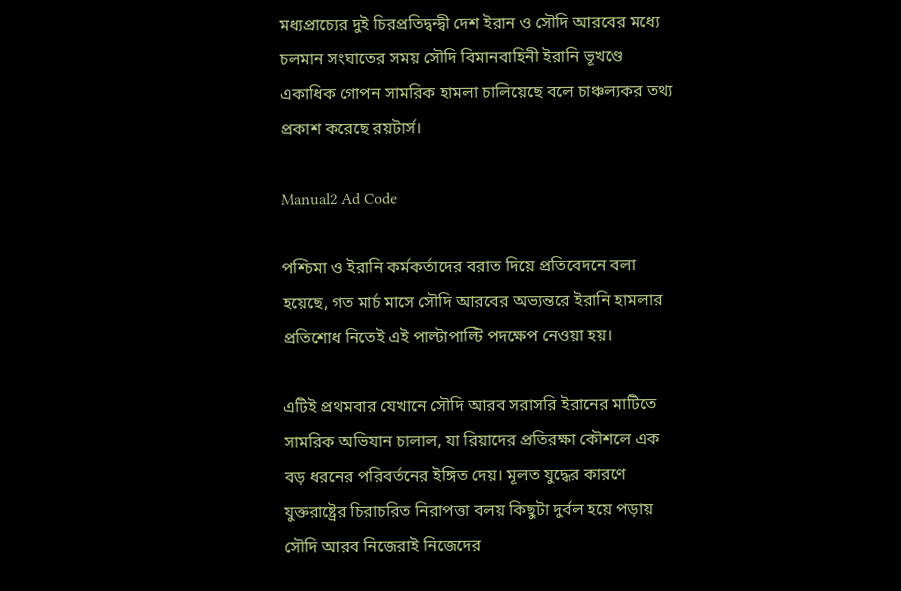মধ্যপ্রাচ্যের দুই চিরপ্রতিদ্বন্দ্বী দেশ ইরান ও সৌদি আরবের মধ্যে চলমান সংঘাতের সময় সৌদি বিমানবাহিনী ইরানি ভূখণ্ডে একাধিক গোপন সামরিক হামলা চালিয়েছে বলে চাঞ্চল্যকর তথ্য প্রকাশ করেছে রয়টার্স।

Manual2 Ad Code

পশ্চিমা ও ইরানি কর্মকর্তাদের বরাত দিয়ে প্রতিবেদনে বলা হয়েছে, গত মার্চ মাসে সৌদি আরবের অভ্যন্তরে ইরানি হামলার প্রতিশোধ নিতেই এই পাল্টাপাল্টি পদক্ষেপ নেওয়া হয়।

এটিই প্রথমবার যেখানে সৌদি আরব সরাসরি ইরানের মাটিতে সামরিক অভিযান চালাল, যা রিয়াদের প্রতিরক্ষা কৌশলে এক বড় ধরনের পরিবর্তনের ইঙ্গিত দেয়। মূলত যুদ্ধের কারণে যুক্তরাষ্ট্রের চিরাচরিত নিরাপত্তা বলয় কিছুটা দুর্বল হয়ে পড়ায় সৌদি আরব নিজেরাই নিজেদের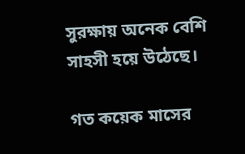সুরক্ষায় অনেক বেশি সাহসী হয়ে উঠেছে।

গত কয়েক মাসের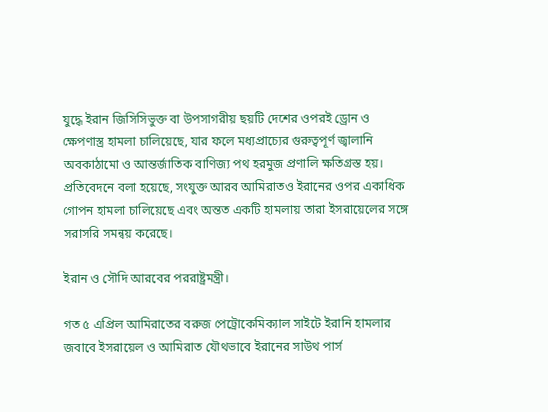যুদ্ধে ইরান জিসিসিভুক্ত বা উপসাগরীয় ছয়টি দেশের ওপরই ড্রোন ও ক্ষেপণাস্ত্র হামলা চালিয়েছে, যার ফলে মধ্যপ্রাচ্যের গুরুত্বপূর্ণ জ্বালানি অবকাঠামো ও আন্তর্জাতিক বাণিজ্য পথ হরমুজ প্রণালি ক্ষতিগ্রস্ত হয়। প্রতিবেদনে বলা হয়েছে, সংযুক্ত আরব আমিরাতও ইরানের ওপর একাধিক গোপন হামলা চালিয়েছে এবং অন্তত একটি হামলায় তারা ইসরায়েলের সঙ্গে সরাসরি সমন্বয় করেছে।

ইরান ও সৌদি আরবের পররাষ্ট্রমন্ত্রী।

গত ৫ এপ্রিল আমিরাতের বরুজ পেট্রোকেমিক্যাল সাইটে ইরানি হামলার জবাবে ইসরায়েল ও আমিরাত যৌথভাবে ইরানের সাউথ পার্স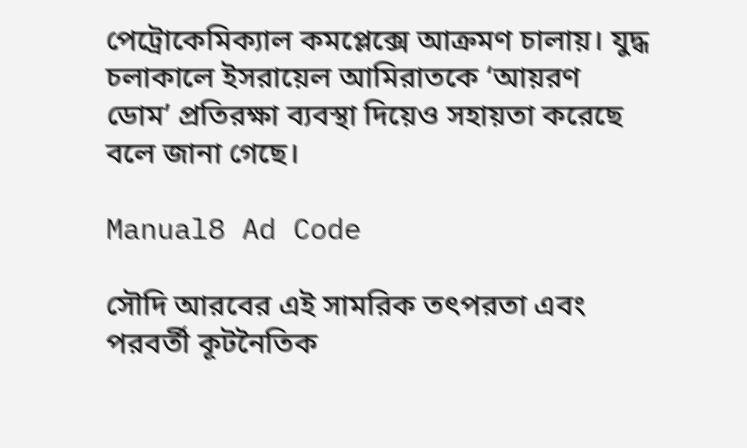পেট্রোকেমিক্যাল কমপ্লেক্সে আক্রমণ চালায়। যুদ্ধ চলাকালে ইসরায়েল আমিরাতকে ‘আয়রণ ডোম’ প্রতিরক্ষা ব্যবস্থা দিয়েও সহায়তা করেছে বলে জানা গেছে।

Manual8 Ad Code

সৌদি আরবের এই সামরিক তৎপরতা এবং পরবর্তী কূটনৈতিক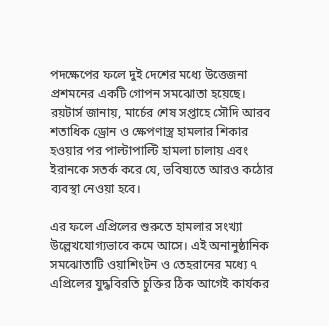পদক্ষেপের ফলে দুই দেশের মধ্যে উত্তেজনা প্রশমনের একটি গোপন সমঝোতা হয়েছে। রয়টার্স জানায়, মার্চের শেষ সপ্তাহে সৌদি আরব শতাধিক ড্রোন ও ক্ষেপণাস্ত্র হামলার শিকার হওয়ার পর পাল্টাপাল্টি হামলা চালায় এবং ইরানকে সতর্ক করে যে, ভবিষ্যতে আরও কঠোর ব্যবস্থা নেওয়া হবে।

এর ফলে এপ্রিলের শুরুতে হামলার সংখ্যা উল্লেখযোগ্যভাবে কমে আসে। এই অনানুষ্ঠানিক সমঝোতাটি ওয়াশিংটন ও তেহরানের মধ্যে ৭ এপ্রিলের যুদ্ধবিরতি চুক্তির ঠিক আগেই কার্যকর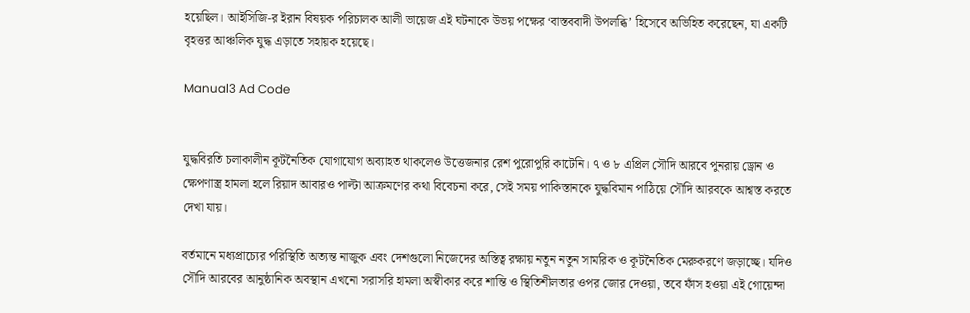হয়েছিল। আইসিজি-র ইরান বিষয়ক পরিচালক আলী ভায়েজ এই ঘটনাকে উভয় পক্ষের ‘বাস্তববাদী উপলব্ধি’ হিসেবে অভিহিত করেছেন, যা একটি বৃহত্তর আঞ্চলিক যুদ্ধ এড়াতে সহায়ক হয়েছে।

Manual3 Ad Code


যুদ্ধবিরতি চলাকালীন কূটনৈতিক যোগাযোগ অব্যাহত থাকলেও উত্তেজনার রেশ পুরোপুরি কাটেনি। ৭ ও ৮ এপ্রিল সৌদি আরবে পুনরায় ড্রোন ও ক্ষেপণাস্ত্র হামলা হলে রিয়াদ আবারও পাল্টা আক্রমণের কথা বিবেচনা করে, সেই সময় পাকিস্তানকে যুদ্ধবিমান পাঠিয়ে সৌদি আরবকে আশ্বস্ত করতে দেখা যায়।

বর্তমানে মধ্যপ্রাচ্যের পরিস্থিতি অত্যন্ত নাজুক এবং দেশগুলো নিজেদের অস্তিত্ব রক্ষায় নতুন নতুন সামরিক ও কূটনৈতিক মেরুকরণে জড়াচ্ছে। যদিও সৌদি আরবের আনুষ্ঠানিক অবস্থান এখনো সরাসরি হামলা অস্বীকার করে শান্তি ও স্থিতিশীলতার ওপর জোর দেওয়া, তবে ফাঁস হওয়া এই গোয়েন্দা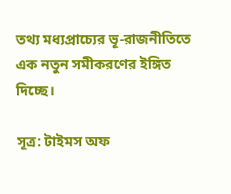তথ্য মধ্যপ্রাচ্যের ভূ-রাজনীতিতে এক নতুন সমীকরণের ইঙ্গিত দিচ্ছে।

সূত্র: টাইমস অফ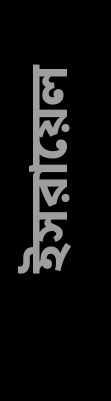ইসরায়েল